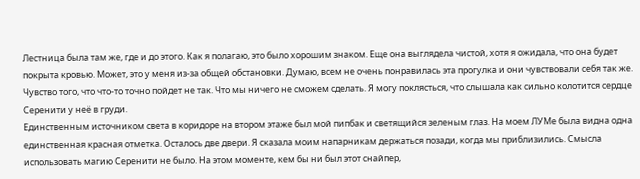Лестница была там же, где и до этого. Как я полагаю, это было хорошим знаком. Еще она выглядела чистой, хотя я ожидала, что она будет покрыта кровью. Может, это у меня из-за общей обстановки. Думаю, всем не очень понравилась эта прогулка и они чувствовали себя так же. Чувство того, что что-то точно пойдет не так. Что мы ничего не сможем сделать. Я могу поклясться, что слышала как сильно колотится сердце Серенити у неё в груди.
Единственным источником света в коридоре на втором этаже был мой пипбак и светящийся зеленым глаз. На моем ЛУМе была видна одна единственная красная отметка. Осталось две двери. Я сказала моим напарникам держаться позади, когда мы приблизились. Смысла использовать магию Серенити не было. На этом моменте, кем бы ни был этот снайпер,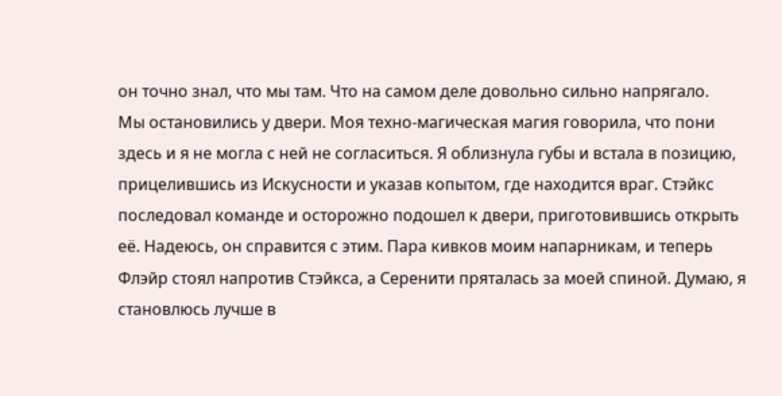он точно знал, что мы там. Что на самом деле довольно сильно напрягало.
Мы остановились у двери. Моя техно-магическая магия говорила, что пони здесь и я не могла с ней не согласиться. Я облизнула губы и встала в позицию, прицелившись из Искусности и указав копытом, где находится враг. Стэйкс последовал команде и осторожно подошел к двери, приготовившись открыть её. Надеюсь, он справится с этим. Пара кивков моим напарникам, и теперь Флэйр стоял напротив Стэйкса, а Серенити пряталась за моей спиной. Думаю, я становлюсь лучше в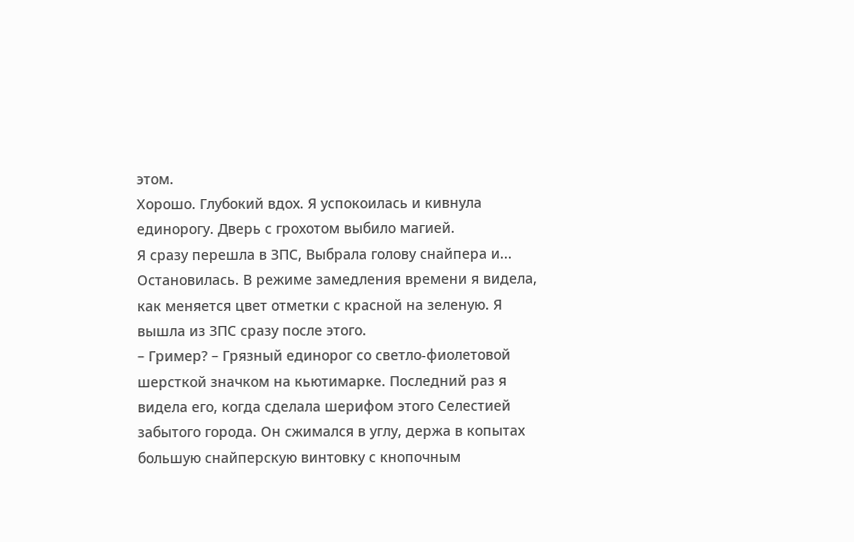этом.
Хорошо. Глубокий вдох. Я успокоилась и кивнула единорогу. Дверь с грохотом выбило магией.
Я сразу перешла в ЗПС, Выбрала голову снайпера и... Остановилась. В режиме замедления времени я видела, как меняется цвет отметки с красной на зеленую. Я вышла из ЗПС сразу после этого.
– Гример? – Грязный единорог со светло-фиолетовой шерсткой значком на кьютимарке. Последний раз я видела его, когда сделала шерифом этого Селестией забытого города. Он сжимался в углу, держа в копытах большую снайперскую винтовку с кнопочным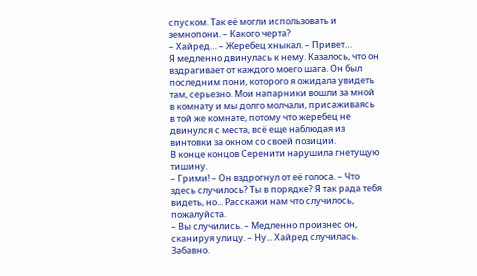спуском. Так её могли использовать и земнопони. – Какого черта?
– Хайред… – Жеребец хныкал. – Привет…
Я медленно двинулась к нему. Казалось, что он вздрагивает от каждого моего шага. Он был последним пони, которого я ожидала увидеть там, серьезно. Мои напарники вошли за мной в комнату и мы долго молчали, присаживаясь в той же комнате, потому что жеребец не двинулся с места, всё еще наблюдая из винтовки за окном со своей позиции.
В конце концов Серенити нарушила гнетущую тишину.
– Грими! – Он вздрогнул от её голоса. – Что здесь случилось? Ты в порядке? Я так рада тебя видеть, но... Расскажи нам что случилось, пожалуйста.
– Вы случились. – Медленно произнес он, сканируя улицу. – Ну... Хайред случилась. Забавно.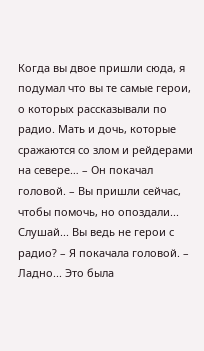Когда вы двое пришли сюда, я подумал что вы те самые герои, о которых рассказывали по радио. Мать и дочь, которые сражаются со злом и рейдерами на севере… – Он покачал головой. – Вы пришли сейчас, чтобы помочь, но опоздали... Слушай... Вы ведь не герои с радио? – Я покачала головой. – Ладно... Это была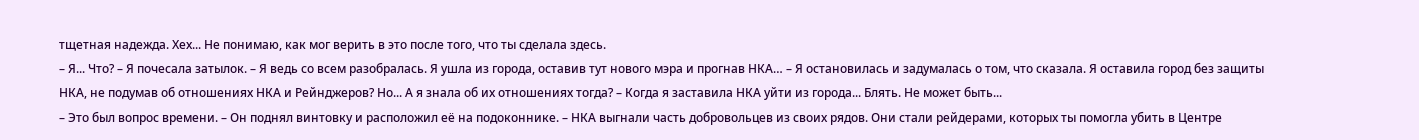тщетная надежда. Хех... Не понимаю, как мог верить в это после того, что ты сделала здесь.
– Я... Что? – Я почесала затылок. – Я ведь со всем разобралась. Я ушла из города, оставив тут нового мэра и прогнав НКА… – Я остановилась и задумалась о том, что сказала. Я оставила город без защиты НКА, не подумав об отношениях НКА и Рейнджеров? Но... А я знала об их отношениях тогда? – Когда я заставила НКА уйти из города... Блять. Не может быть...
– Это был вопрос времени. – Он поднял винтовку и расположил её на подоконнике. – НКА выгнали часть добровольцев из своих рядов. Они стали рейдерами, которых ты помогла убить в Центре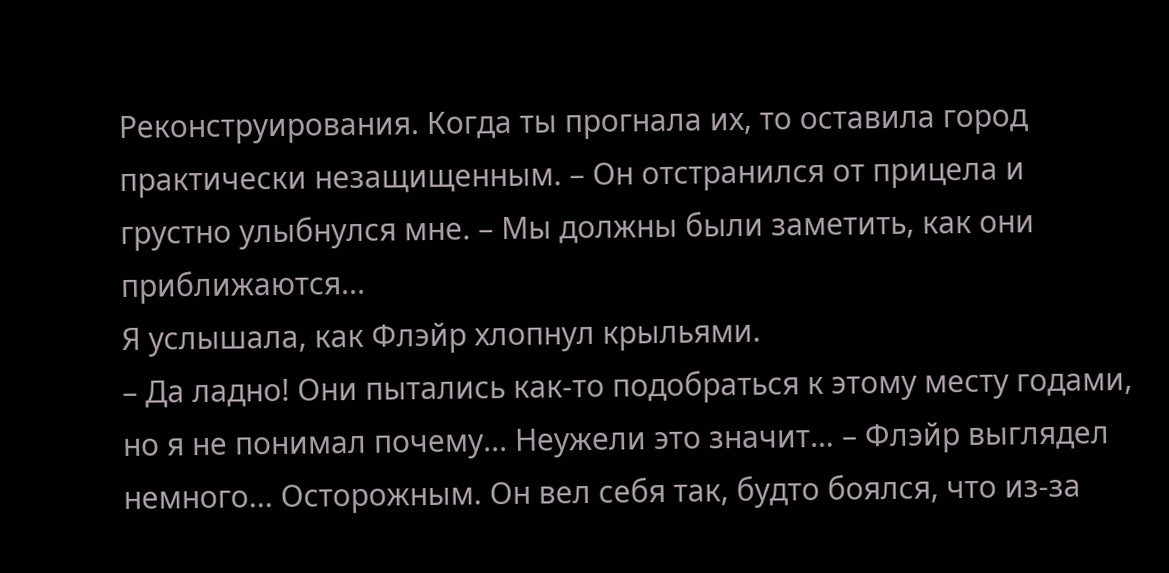Реконструирования. Когда ты прогнала их, то оставила город практически незащищенным. – Он отстранился от прицела и грустно улыбнулся мне. – Мы должны были заметить, как они приближаются...
Я услышала, как Флэйр хлопнул крыльями.
– Да ладно! Они пытались как-то подобраться к этому месту годами, но я не понимал почему... Неужели это значит… – Флэйр выглядел немного... Осторожным. Он вел себя так, будто боялся, что из-за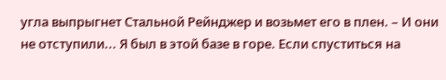угла выпрыгнет Стальной Рейнджер и возьмет его в плен. – И они не отступили... Я был в этой базе в горе. Если спуститься на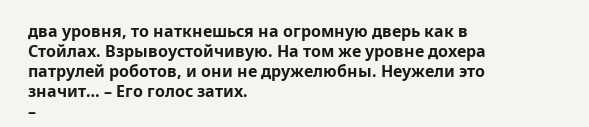два уровня, то наткнешься на огромную дверь как в Стойлах. Взрывоустойчивую. На том же уровне дохера патрулей роботов, и они не дружелюбны. Неужели это значит… – Его голос затих.
–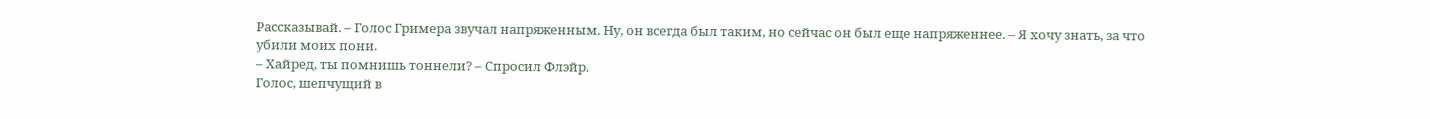Рассказывай. – Голос Гримера звучал напряженным. Ну, он всегда был таким, но сейчас он был еще напряженнее. – Я хочу знать, за что убили моих пони.
– Хайред, ты помнишь тоннели? – Спросил Флэйр.
Голос, шепчущий в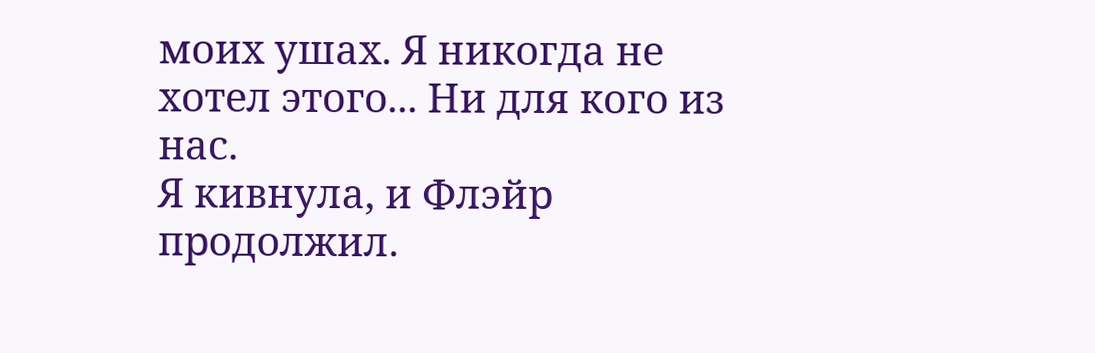моих ушах. Я никогда не хотел этого... Ни для кого из нас.
Я кивнула, и Флэйр продолжил.